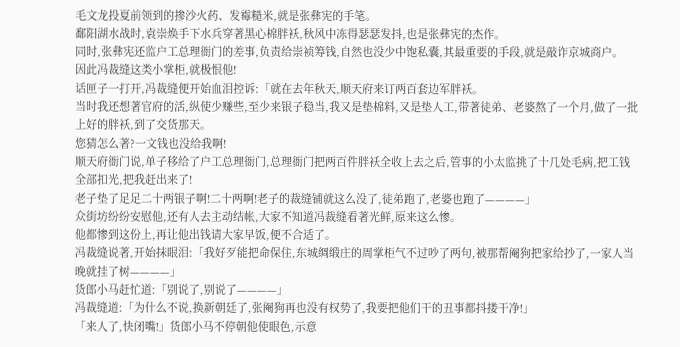毛文龙投夏前领到的掺沙火药、发霉糙米,就是张彝宪的手笔。
鄱阳湖水战时,袁崇焕手下水兵穿著黑心棉胖袄,秋风中冻得瑟瑟发抖,也是张彝宪的杰作。
同时,张彝宪还监户工总理衙门的差事,负责给崇祯筹钱,自然也没少中饱私囊,其最重要的手段,就是敲诈京城商户。
因此冯裁缝这类小掌柜,就极恨他!
话匣子一打开,冯裁缝便开始血泪控诉:「就在去年秋天,顺天府来订两百套边军胖袄。
当时我还想著官府的活,纵使少赚些,至少来银子稳当,我又是垫棉料,又是垫人工,带著徒弟、老婆熬了一个月,做了一批上好的胖袄,到了交货那天。
您猜怎么著?一文钱也没给我啊!
顺天府衙门说,单子移给了户工总理衙门,总理衙门把两百件胖袄全收上去之后,管事的小太监挑了十几处毛病,把工钱全部扣光,把我赶出来了!
老子垫了足足二十两银子啊!二十两啊!老子的裁缝铺就这么没了,徒弟跑了,老婆也跑了————」
众街坊纷纷安慰他,还有人去主动结帐,大家不知道冯裁缝看著光鲜,原来这么惨。
他都惨到这份上,再让他出钱请大家早饭,便不合适了。
冯裁缝说著,开始抹眼泪:「我好歹能把命保住,东城绸缎庄的周掌柜气不过吵了两句,被那帮阉狗把家给抄了,一家人当晚就挂了树————」
货郎小马赶忙道:「别说了,别说了————」
冯裁缝道:「为什么不说,换新朝廷了,张阉狗再也没有权势了,我要把他们干的丑事都抖搂干净!」
「来人了,快闭嘴!」货郎小马不停朝他使眼色,示意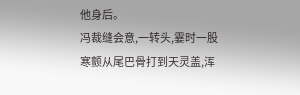他身后。
冯裁缝会意,一转头,霎时一股寒颤从尾巴骨打到天灵盖,浑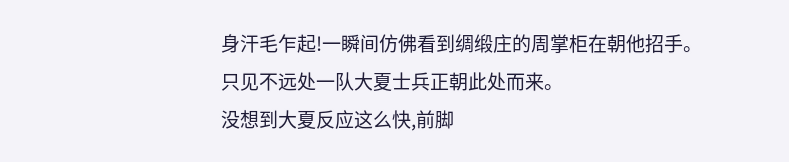身汗毛乍起!一瞬间仿佛看到绸缎庄的周掌柜在朝他招手。
只见不远处一队大夏士兵正朝此处而来。
没想到大夏反应这么快,前脚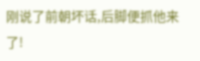刚说了前朝坏话,后脚便抓他来了!